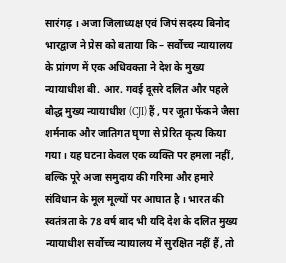सारंगढ़ । अजा जिलाध्यक्ष एवं जिपं सदस्य बिनोद भारद्वाज ने प्रेस को बताया कि – सर्वोच्च न्यायालय के प्रांगण में एक अधिवक्ता ने देश के मुख्य न्यायाधीश बी. आर. गवई दूसरे दलित और पहले बौद्ध मुख्य न्यायाधीश (CJI) हैं , पर जूता फेंकने जैसा शर्मनाक और जातिगत घृणा से प्रेरित कृत्य किया गया । यह घटना केवल एक व्यक्ति पर हमला नहीं, बल्कि पूरे अजा समुदाय की गरिमा और हमारे संविधान के मूल मूल्यों पर आघात है । भारत की स्वतंत्रता के 78 वर्ष बाद भी यदि देश के दलित मुख्य न्यायाधीश सर्वोच्च न्यायालय में सुरक्षित नहीं हैं, तो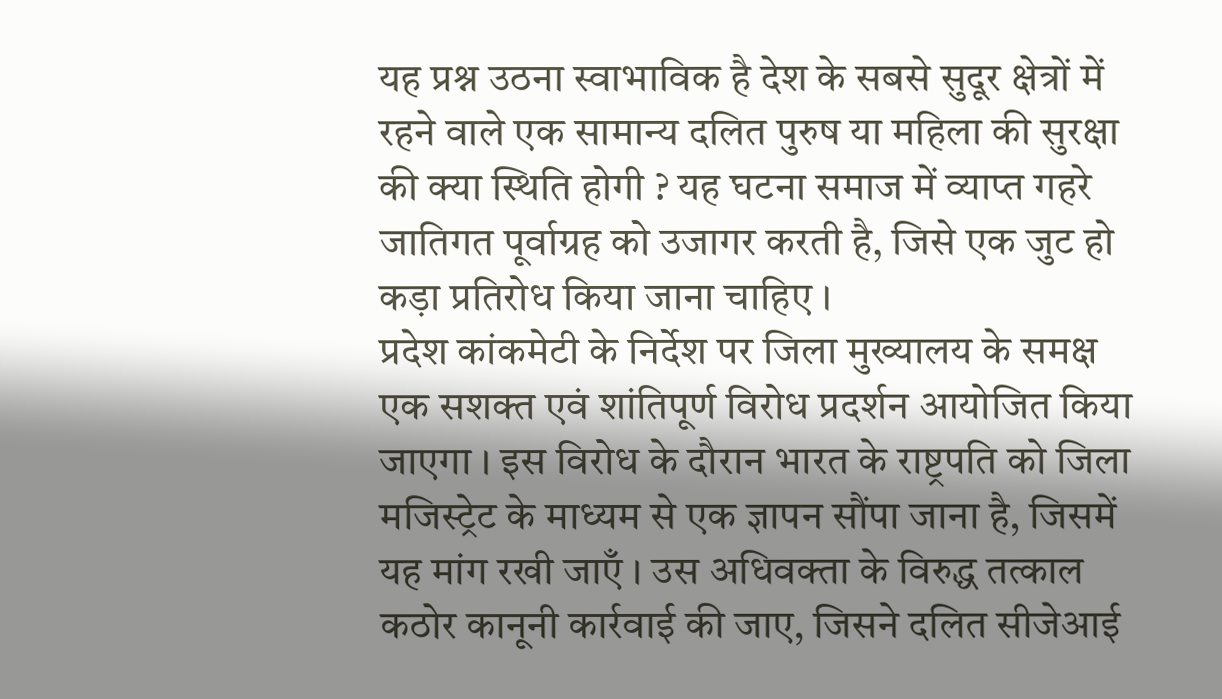यह प्रश्न उठना स्वाभाविक है देश के सबसे सुदूर क्षेत्रों में रहने वाले एक सामान्य दलित पुरुष या महिला की सुरक्षा की क्या स्थिति होगी ? यह घटना समाज में व्याप्त गहरे जातिगत पूर्वाग्रह को उजागर करती है, जिसे एक जुट हो कड़ा प्रतिरोध किया जाना चाहिए ।
प्रदेश कांकमेटी के निर्देश पर जिला मुख्यालय के समक्ष एक सशक्त एवं शांतिपूर्ण विरोध प्रदर्शन आयोजित किया जाएगा । इस विरोध के दौरान भारत के राष्ट्रपति को जिला मजिस्ट्रेट के माध्यम से एक ज्ञापन सौंपा जाना है, जिसमें यह मांग रखी जाएँ । उस अधिवक्ता के विरुद्ध तत्काल कठोर कानूनी कार्रवाई की जाए, जिसने दलित सीजेआई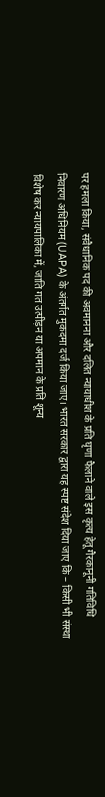पर हमला किया, संवैधानिक पद की अवमानना और दलित न्यायाधीश के प्रति घृणा फैलाने वाले इस कृत्य हेतू गैरकानूनी गतिविधि निवारण अधिनियम (UAPA) के अंतर्गत मुकदमा दर्ज किया जाए। भारत सरकार द्वारा यह स्पष्ट संदेश दिया जाए कि – किसी भी संस्था विशेष कर न्यायपालिका में, जाति गत उत्पीड़न या अपमान के प्रति शून्य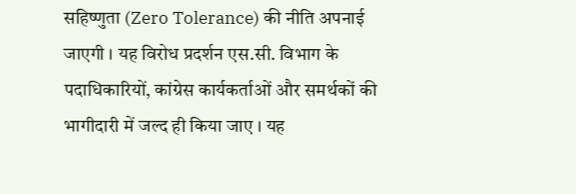सहिष्णुता (Zero Tolerance) की नीति अपनाई जाएगी । यह विरोध प्रदर्शन एस.सी. विभाग के पदाधिकारियों, कांग्रेस कार्यकर्ताओं और समर्थकों की भागीदारी में जल्द ही किया जाए । यह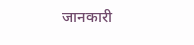जानकारी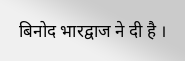बिनोद भारद्वाज ने दी है ।